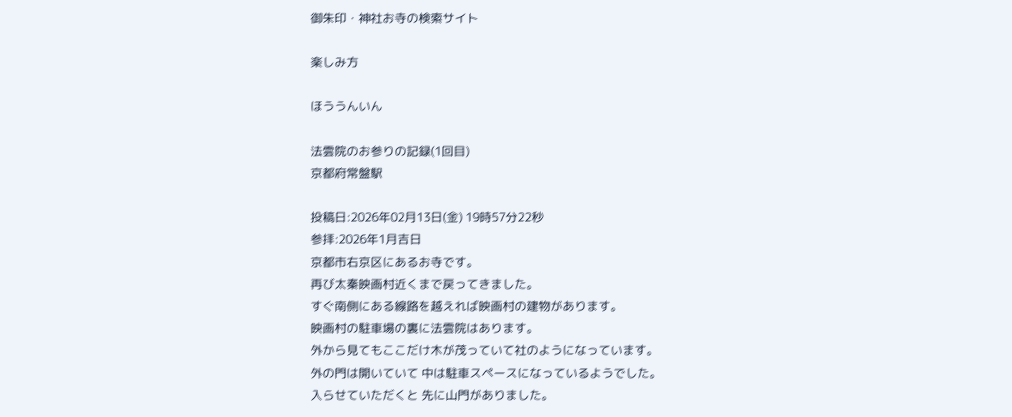御朱印・神社お寺の検索サイト

楽しみ方

ほううんいん

法雲院のお参りの記録(1回目)
京都府常盤駅

投稿日:2026年02月13日(金) 19時57分22秒
参拝:2026年1月吉日
京都市右京区にあるお寺です。
再び太秦映画村近くまで戻ってきました。
すぐ南側にある線路を越えれば映画村の建物があります。
映画村の駐車場の裏に法雲院はあります。
外から見てもここだけ木が茂っていて社のようになっています。
外の門は開いていて 中は駐車スペースになっているようでした。
入らせていただくと 先に山門がありました。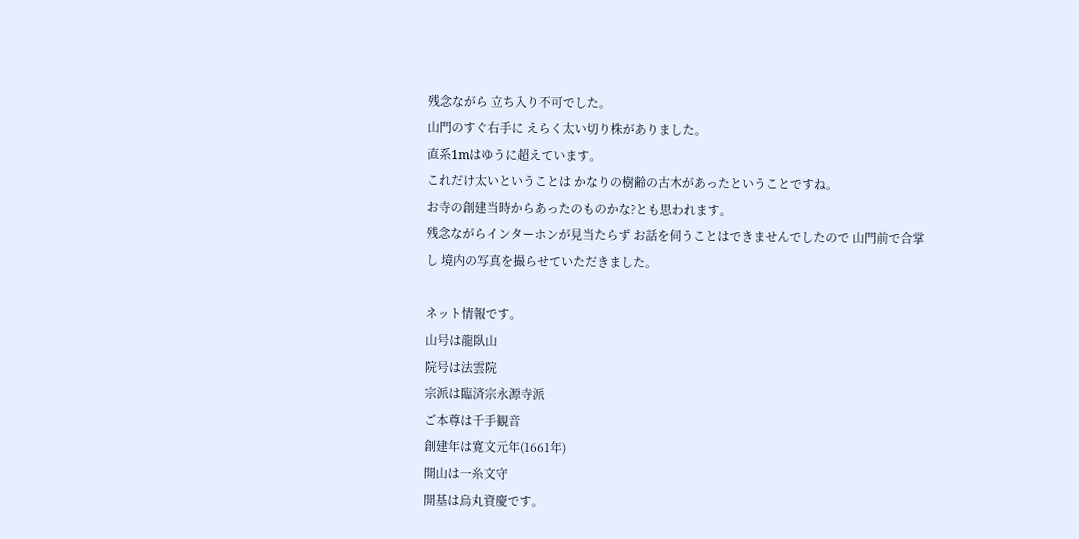残念ながら 立ち入り不可でした。
山門のすぐ右手に えらく太い切り株がありました。
直系1mはゆうに超えています。
これだけ太いということは かなりの樹齢の古木があったということですね。
お寺の創建当時からあったのものかな?とも思われます。
残念ながらインターホンが見当たらず お話を伺うことはできませんでしたので 山門前で合掌し 境内の写真を撮らせていただきました。

ネット情報です。
山号は龍臥山
院号は法雲院
宗派は臨済宗永源寺派
ご本尊は千手観音
創建年は寛文元年(1661年)
開山は一糸文守
開基は烏丸資慶です。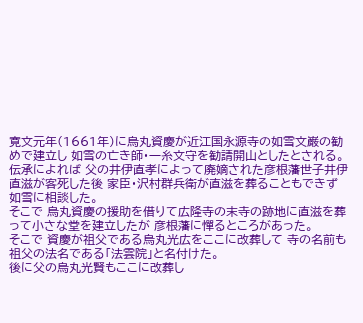寛文元年(1661年)に烏丸資慶が近江国永源寺の如雪文巌の勧めで建立し 如雪の亡き師・一糸文守を勧請開山としたとされる。
伝承によれば 父の井伊直孝によって廃嫡された彦根藩世子井伊直滋が客死した後 家臣・沢村群兵衛が直滋を葬ることもできず 如雪に相談した。
そこで 烏丸資慶の援助を借りて広隆寺の末寺の跡地に直滋を葬って小さな堂を建立したが 彦根藩に憚るところがあった。
そこで 資慶が祖父である烏丸光広をここに改葬して 寺の名前も祖父の法名である「法雲院」と名付けた。
後に父の烏丸光賢もここに改葬し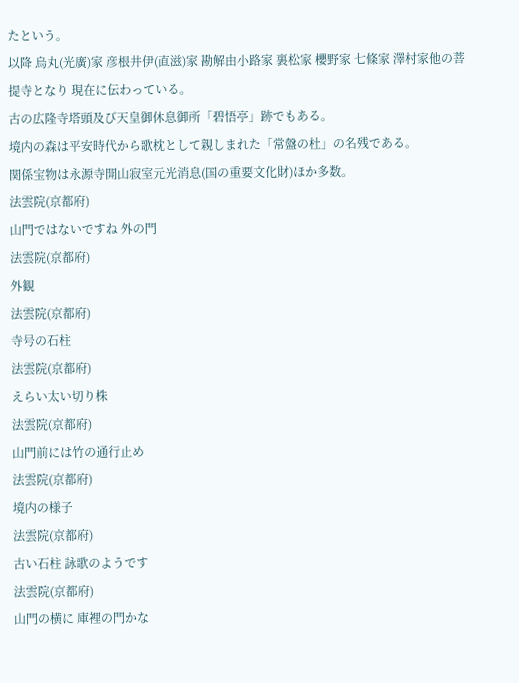たという。
以降 烏丸(光廣)家 彦根井伊(直滋)家 勘解由小路家 裏松家 櫻野家 七條家 澤村家他の菩提寺となり 現在に伝わっている。
古の広隆寺塔頭及び天皇御休息御所「碧悟亭」跡でもある。
境内の森は平安時代から歌枕として親しまれた「常盤の杜」の名残である。
関係宝物は永源寺開山寂室元光消息(国の重要文化財)ほか多数。
法雲院(京都府)
山門ではないですね 外の門
法雲院(京都府)
外観
法雲院(京都府)
寺号の石柱
法雲院(京都府)
えらい太い切り株
法雲院(京都府)
山門前には竹の通行止め
法雲院(京都府)
境内の様子
法雲院(京都府)
古い石柱 詠歌のようです
法雲院(京都府)
山門の横に 庫裡の門かな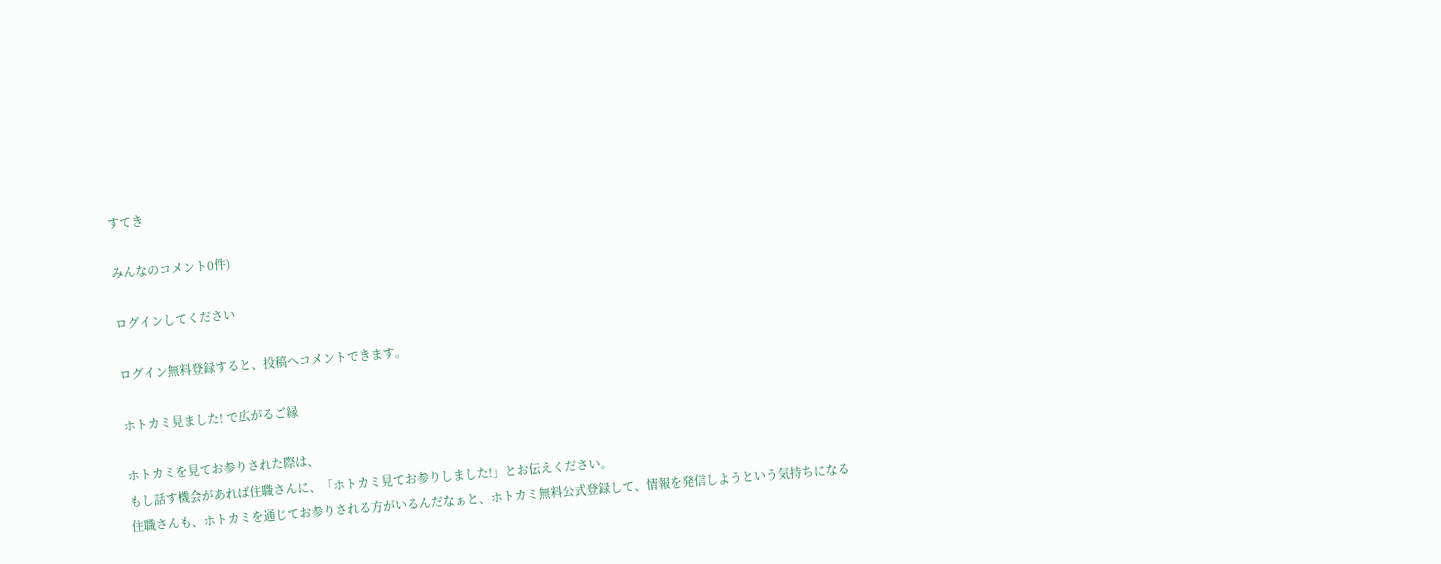すてき

みんなのコメント0件)

ログインしてください

ログイン無料登録すると、投稿へコメントできます。

ホトカミ見ました! で広がるご縁

ホトカミを見てお参りされた際は、
もし話す機会があれば住職さんに、「ホトカミ見てお参りしました!」とお伝えください。
住職さんも、ホトカミを通じてお参りされる方がいるんだなぁと、ホトカミ無料公式登録して、情報を発信しようという気持ちになる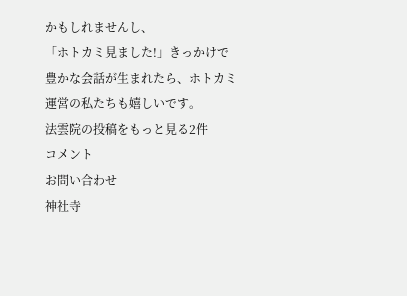かもしれませんし、
「ホトカミ見ました!」きっかけで豊かな会話が生まれたら、ホトカミ運営の私たちも嬉しいです。
法雲院の投稿をもっと見る2件
コメント
お問い合わせ
神社寺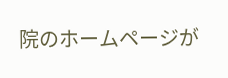院のホームページが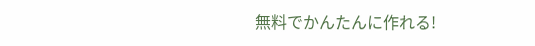無料でかんたんに作れる!